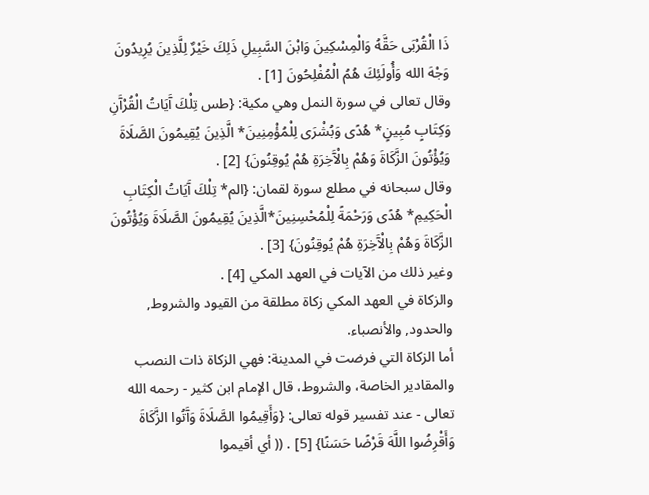ذَا الْقُرْبَى حَقَّهُ وَالْمِسْكِينَ وَابْنَ السَّبِيلِ ذَلِكَ خَيْرٌ لِلَّذِينَ يُرِيدُونَ وَجْهَ الله وَأُولَئِكَ هُمُ الْمُفْلِحُونَ [1] .
وقال تعالى في سورة النمل وهي مكية: {طس تِلْكَ آَيَاتُ الْقُرْآَنِ وَكِتَابٍ مُبِينٍ* هُدًى وَبُشْرَى لِلْمُؤْمِنِينَ* الَّذِينَ يُقِيمُونَ الصَّلَاةَ وَيُؤْتُونَ الزَّكَاةَ وَهُمْ بِالْآَخِرَةِ هُمْ يُوقِنُونَ} [2] .
وقال سبحانه في مطلع سورة لقمان: {الم* تِلْكَ آَيَاتُ الْكِتَابِ الْحَكِيمِ* هُدًى وَرَحْمَةً لِلْمُحْسِنِينَ*الَّذِينَ يُقِيمُونَ الصَّلَاةَ وَيُؤْتُونَ الزَّكَاةَ وَهُمْ بِالْآَخِرَةِ هُمْ يُوقِنُونَ} [3] .
وغير ذلك من الآيات في العهد المكي [4] .
والزكاة في العهد المكي زكاة مطلقة من القيود والشروط, والحدود, والأنصباء.
أما الزكاة التي فرضت في المدينة: فهي الزكاة ذات النصب والمقادير الخاصة، والشروط، قال الإمام ابن كثير - رحمه الله تعالى - عند تفسير قوله تعالى: {وَأَقِيمُوا الصَّلَاةَ وَآَتُوا الزَّكَاةَ وَأَقْرِضُوا اللَّهَ قَرْضًا حَسَنًا} [5] . (( أي أقيموا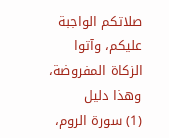صلاتكم الواجبة عليكم، وآتوا الزكاة المفروضة، وهذا دليل
(1) سورة الروم،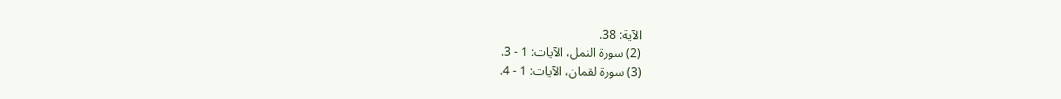الآية: 38.
(2) سورة النمل، الآيات: 1 - 3.
(3) سورة لقمان، الآيات: 1 - 4.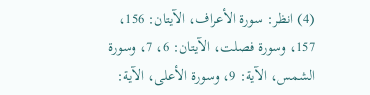(4) انظر: سورة الأعراف، الآيتان: 156، 157، وسورة فصلت، الآيتان: 6، 7، وسورة الشمس، الآية: 9، وسورة الأعلى، الآية: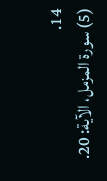14.
(5) سورة المزمل، الآية: 20.